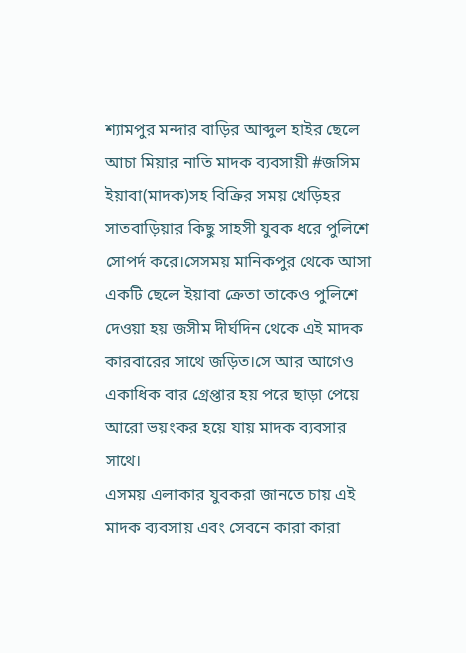শ্যামপুর মন্দার বাড়ির আব্দুল হাইর ছেলে আচা মিয়ার নাতি মাদক ব্যবসায়ী #জসিম ইয়াবা(মাদক)সহ বিক্রির সময় খেড়িহর সাতবাড়িয়ার কিছু সাহসী যুবক ধরে পুলিশে সোপর্দ করে।সেসময় মানিকপুর থেকে আসা একটি ছেলে ইয়াবা ক্রেতা তাকেও পুলিশে দেওয়া হয় জসীম দীর্ঘদিন থেকে এই মাদক কারবারের সাথে জড়িত।সে আর আগেও একাধিক বার গ্রেপ্তার হয় পরে ছাড়া পেয়ে আরো ভয়ংকর হয়ে যায় মাদক ব্যবসার সাথে।
এসময় এলাকার যুবকরা জানতে চায় এই মাদক ব্যবসায় এবং সেবনে কারা কারা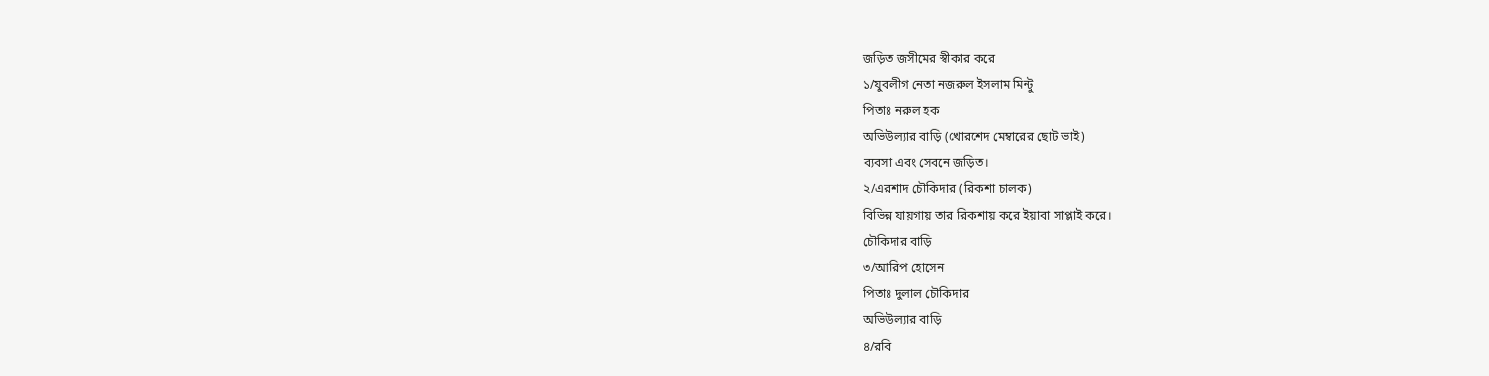জড়িত জসীমের স্বীকার করে
১/যুবলীগ নেতা নজরুল ইসলাম মিন্টু
পিতাঃ নরুল হক
অভিউল্যার বাড়ি (খোরশেদ মেম্বারের ছোট ভাই)
ব্যবসা এবং সেবনে জড়িত।
২/এরশাদ চৌকিদার (রিকশা চালক)
বিভিন্ন যায়গায় তার রিকশায় করে ইয়াবা সাপ্লাই করে।
চৌকিদার বাড়ি
৩/আরিপ হোসেন
পিতাঃ দুলাল চৌকিদার
অভিউল্যার বাড়ি
৪/রবি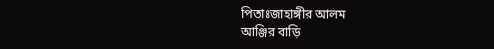পিতাঃজাহাঙ্গীর আলম
আঞ্জির বাড়ি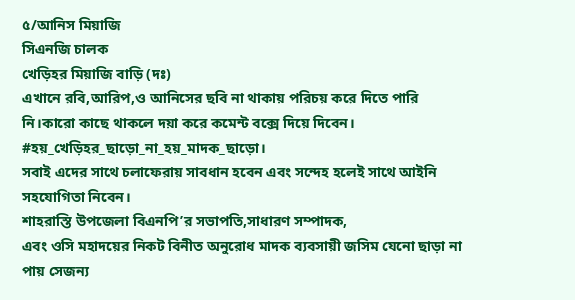৫/আনিস মিয়াজি
সিএনজি চালক
খেড়িহর মিয়াজি বাড়ি (দঃ)
এখানে রবি,আরিপ,ও আনিসের ছবি না থাকায় পরিচয় করে দিতে পারি নি।কারো কাছে থাকলে দয়া করে কমেন্ট বক্সে দিয়ে দিবেন।
#হয়_খেড়িহর_ছাড়ো_না_হয়_মাদক_ছাড়ো।
সবাই এদের সাথে চলাফেরায় সাবধান হবেন এবং সন্দেহ হলেই সাথে আইনি সহযোগিতা নিবেন।
শাহরাস্তি উপজেলা বিএনপি’র সভাপতি,সাধারণ সম্পাদক,
এবং ওসি মহাদয়ের নিকট বিনীত অনুরোধ মাদক ব্যবসায়ী জসিম যেনো ছাড়া না পায় সেজন্য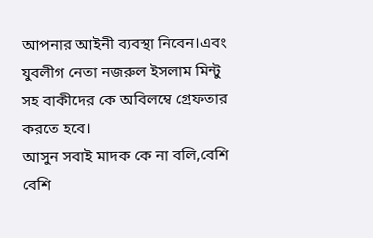আপনার আইনী ব্যবস্থা নিবেন।এবং যুবলীগ নেতা নজরুল ইসলাম মিন্টু সহ বাকীদের কে অবিলম্বে গ্রেফতার করতে হবে।
আসুন সবাই মাদক কে না বলি,বেশি বেশি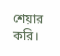শেয়ার করি।